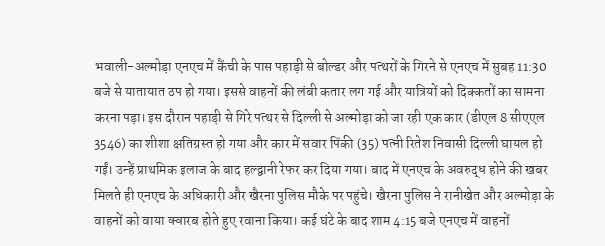भवाली-अल्मोड़ा एनएच में कैंची के पास पहाड़ी से बोल्डर और पत्थरों के गिरने से एनएच में सुबह 11:30 बजे से यातायात ठप हो गया। इससे वाहनों की लंबी कतार लग गई और यात्रियों को दिक्कतों का सामना करना पड़ा। इस दौरान पहाड़ी से गिरे पत्थर से दिल्ली से अल्मोड़ा को जा रही एक कार (डीएल 8 सीएएल 3546) का शीशा क्षतिग्रस्त हो गया और कार में सवार पिंकी (35) पत्नी रितेश निवासी दिल्ली घायल हो गईं। उन्हें प्राथमिक इलाज के बाद हल्द्वानी रेफर कर दिया गया। बाद में एनएच के अवरुद्ध होने की खबर मिलते ही एनएच के अधिकारी और खैरना पुलिस मौके पर पहुंचे। खैरना पुलिस ने रानीखेत और अल्मोड़ा के वाहनों को वाया क्वारब होते हुए रवाना किया। कई घंटे के बाद शाम 4:15 बजे एनएच में वाहनों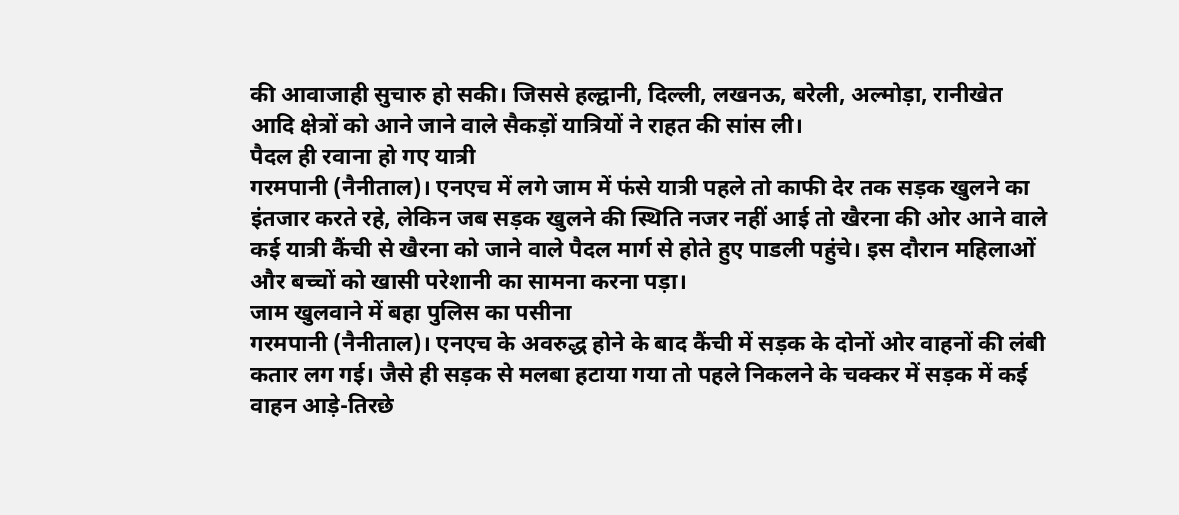की आवाजाही सुचारु हो सकी। जिससे हल्द्वानी, दिल्ली, लखनऊ, बरेली, अल्मोड़ा, रानीखेत आदि क्षेत्रों को आने जाने वाले सैकड़ों यात्रियों ने राहत की सांस ली।
पैदल ही रवाना हो गए यात्री
गरमपानी (नैनीताल)। एनएच में लगे जाम में फंसे यात्री पहले तो काफी देर तक सड़क खुलने का इंतजार करते रहे, लेकिन जब सड़क खुलने की स्थिति नजर नहीं आई तो खैरना की ओर आने वाले कई यात्री कैंची से खैरना को जाने वाले पैदल मार्ग से होते हुए पाडली पहुंचे। इस दौरान महिलाओं और बच्चों को खासी परेशानी का सामना करना पड़ा।
जाम खुलवाने में बहा पुलिस का पसीना
गरमपानी (नैनीताल)। एनएच के अवरुद्ध होने के बाद कैंची में सड़क के दोनों ओर वाहनों की लंबी कतार लग गई। जैसे ही सड़क से मलबा हटाया गया तो पहले निकलने के चक्कर में सड़क में कई वाहन आड़े-तिरछे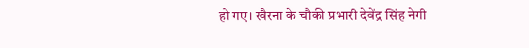हो गए। खैरना के चौकी प्रभारी देवेंद्र सिंह नेगी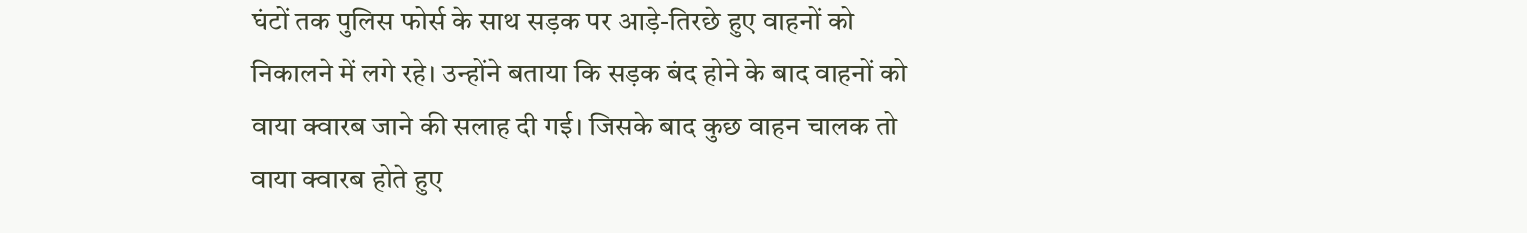घंटों तक पुलिस फोर्स के साथ सड़क पर आड़े-तिरछे हुए वाहनों को निकालने में लगे रहे। उन्होंने बताया कि सड़क बंद होने के बाद वाहनों को वाया क्वारब जाने की सलाह दी गई। जिसके बाद कुछ वाहन चालक तो वाया क्वारब होते हुए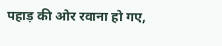पहाड़ की ओर रवाना हो गए,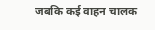जबकि कई वाहन चालक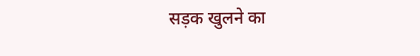सड़क खुलने का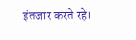इंतजार करते रहे।